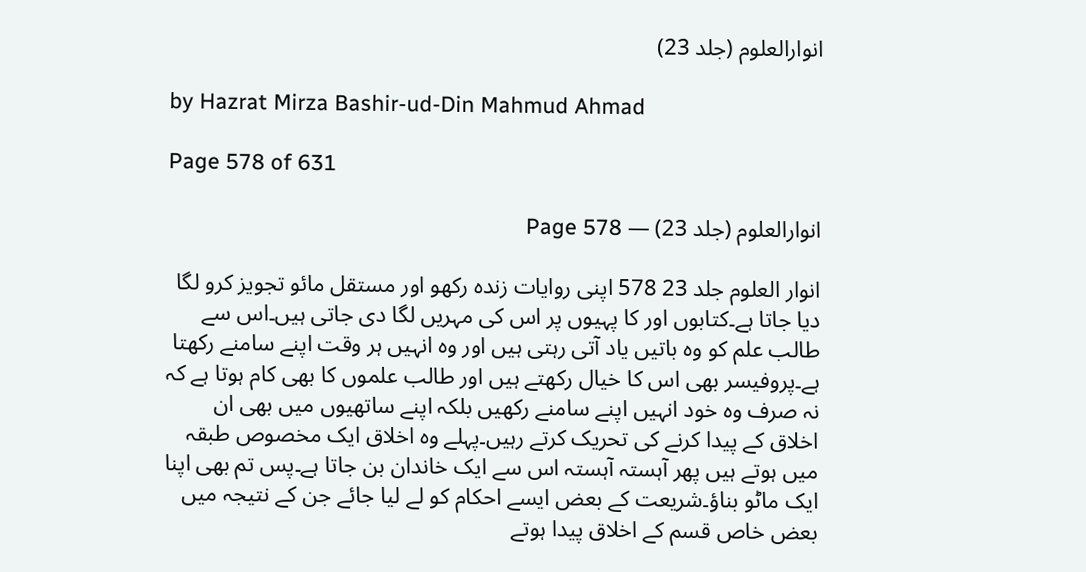انوارالعلوم (جلد 23)

by Hazrat Mirza Bashir-ud-Din Mahmud Ahmad

Page 578 of 631

انوارالعلوم (جلد 23) — Page 578

انوار العلوم جلد 23 578 اپنی روایات زندہ رکھو اور مستقل مائو تجویز کرو لگا دیا جاتا ہے۔کتابوں اور کا پہیوں پر اس کی مہریں لگا دی جاتی ہیں۔اس سے طالب علم کو وہ باتیں یاد آتی رہتی ہیں اور وہ انہیں ہر وقت اپنے سامنے رکھتا ہے۔پروفیسر بھی اس کا خیال رکھتے ہیں اور طالب علموں کا بھی کام ہوتا ہے کہ نہ صرف وہ خود انہیں اپنے سامنے رکھیں بلکہ اپنے ساتھیوں میں بھی ان اخلاق کے پیدا کرنے کی تحریک کرتے رہیں۔پہلے وہ اخلاق ایک مخصوص طبقہ میں ہوتے ہیں پھر آہستہ آہستہ اس سے ایک خاندان بن جاتا ہے۔پس تم بھی اپنا ایک ماٹو بناؤ۔شریعت کے بعض ایسے احکام کو لے لیا جائے جن کے نتیجہ میں بعض خاص قسم کے اخلاق پیدا ہوتے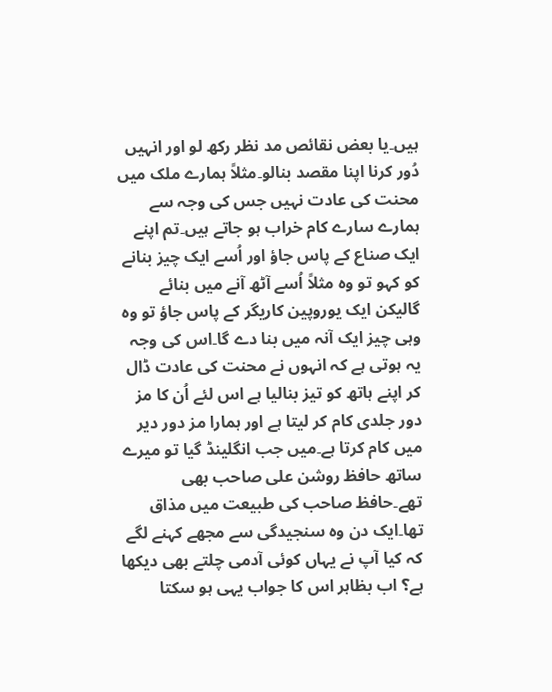ہیں۔یا بعض نقائص مد نظر رکھ لو اور انہیں دُور کرنا اپنا مقصد بنالو۔مثلاً ہمارے ملک میں محنت کی عادت نہیں جس کی وجہ سے ہمارے سارے کام خراب ہو جاتے ہیں۔تم اپنے ایک صناع کے پاس جاؤ اور اُسے ایک چیز بنانے کو کہو تو وہ مثلاً اُسے آٹھ آنے میں بنائے گالیکن ایک یوروپین کاریگر کے پاس جاؤ تو وہ وہی چیز ایک آنہ میں بنا دے گا۔اس کی وجہ یہ ہوتی ہے کہ انہوں نے محنت کی عادت ڈال کر اپنے ہاتھ کو تیز بنالیا ہے اس لئے اُن کا مز دور جلدی کام کر لیتا ہے اور ہمارا مز دور دیر میں کام کرتا ہے۔میں جب انگلینڈ گیا تو میرے ساتھ حافظ روشن علی صاحب بھی تھے۔حافظ صاحب کی طبیعت میں مذاق تھا۔ایک دن وہ سنجیدگی سے مجھے کہنے لگے کہ کیا آپ نے یہاں کوئی آدمی چلتے بھی دیکھا ہے؟ اب بظاہر اس کا جواب یہی ہو سکتا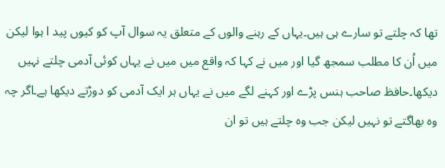تھا کہ چلتے تو سارے ہی ہیں۔یہاں کے رہنے والوں کے متعلق یہ سوال آپ کو کیوں پید ا ہوا لیکن میں اُن کا مطلب سمجھ گیا اور میں نے کہا کہ واقع میں میں نے یہاں کوئی آدمی چلتے نہیں دیکھا۔حافظ صاحب ہنس پڑے اور کہنے لگے میں نے یہاں ہر ایک آدمی کو دوڑتے دیکھا ہے۔اگر چہ وہ بھاگتے تو نہیں لیکن جب وہ چلتے ہیں تو ان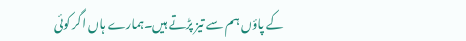کے پاؤں ہم سے تیز پڑتے ہیں۔ہمارے ہاں اگر کوئی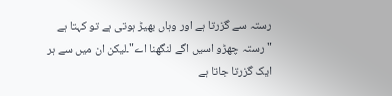رستہ سے گزرتا ہے اور وہاں بھیڑ ہوتی ہے تو کہتا ہے "رستہ چھڑو اسیں اگے لنگھنا اے"۔لیکن ان میں سے ہر ایک گزرتا جاتا ہے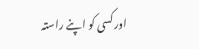اور کسی کو اپنے راستہ